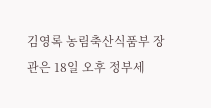김영록 농림축산식품부 장관은 18일 오후 정부세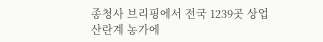종청사 브리핑에서 전국 1239곳 상업 산란계 농가에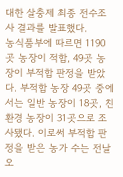대한 살충제 최종 전수조사 결과를 발표했다.
농식품부에 따르면 1190곳 농장이 적합, 49곳 농장이 부적합 판정을 받았다. 부적합 농장 49곳 중에서는 일반 농장이 18곳, 친환경 농장이 31곳으로 조사됐다. 이로써 부적합 판정을 받은 농가 수는 전날 오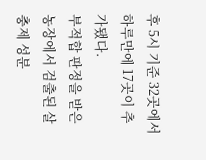후 5시 기준 32곳에서 하루만에 17곳이 추가됐다.
부적합 판정을 받은 농장에서 검출된 살충제 성분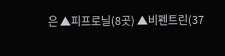은 ▲피프로닐(8곳) ▲비펜트린(37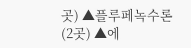곳) ▲플루페녹수론(2곳) ▲에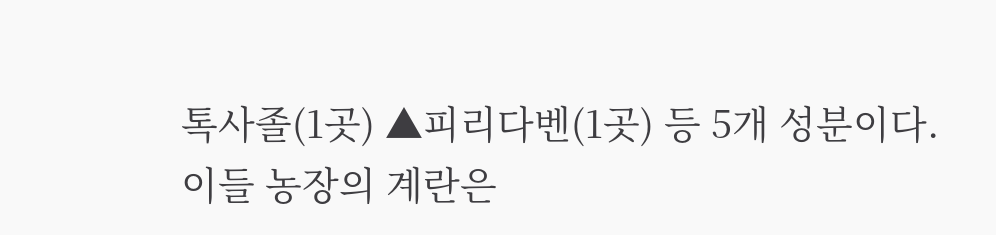톡사졸(1곳) ▲피리다벤(1곳) 등 5개 성분이다.
이들 농장의 계란은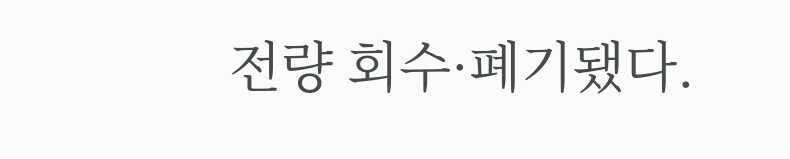전량 회수·폐기됐다.